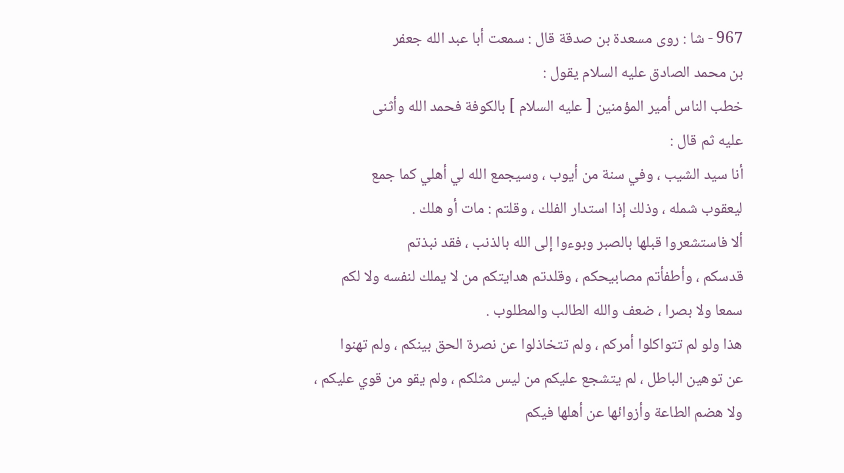967 - شا : روى مسعدة بن صدقة قال : سمعت أبا عبد الله جعفر
بن محمد الصادق عليه السلام يقول :
خطب الناس أمير المؤمنين [ عليه السلام ] بالكوفة فحمد الله وأثنى
عليه ثم قال :
أنا سيد الشيب ، وفي سنة من أيوب ، وسيجمع الله لي أهلي كما جمع
ليعقوب شمله ، وذلك إذا استدار الفلك ، وقلتم : مات أو هلك .
ألا فاستشعروا قبلها بالصبر وبوءوا إلى الله بالذنب ، فقد نبذتم
قدسكم ، وأطفأتم مصابيحكم ، وقلدتم هدايتكم من لا يملك لنفسه ولا لكم
سمعا ولا بصرا ، ضعف والله الطالب والمطلوب .
هذا ولو لم تتواكلوا أمركم ، ولم تتخاذلوا عن نصرة الحق بينكم ، ولم تهنوا
عن توهين الباطل ، لم يتشجع عليكم من ليس مثلكم ، ولم يقو من قوي عليكم ،
ولا هضم الطاعة وأزوائها عن أهلها فيكم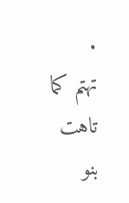.
تهتم كما تاهت بنو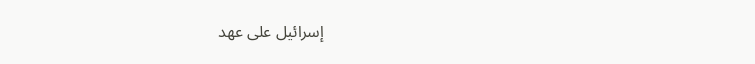إسرائيل على عهد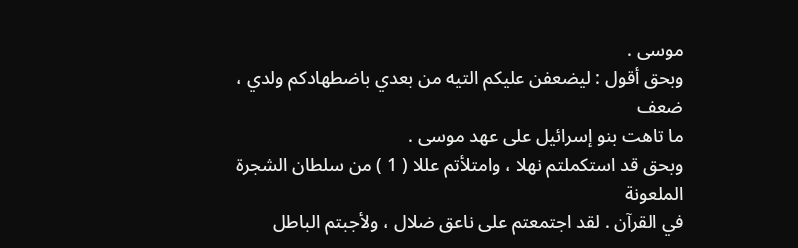موسى .
وبحق أقول : ليضعفن عليكم التيه من بعدي باضطهادكم ولدي ، ضعف
ما تاهت بنو إسرائيل على عهد موسى .
وبحق قد استكملتم نهلا ، وامتلأتم عللا ( 1 ) من سلطان الشجرة الملعونة
في القرآن . لقد اجتمعتم على ناعق ضلال ، ولأجبتم الباطل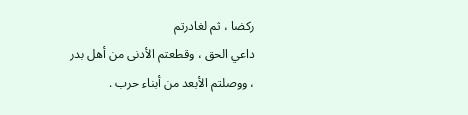ركضا ، ثم لغادرتم
داعي الحق ، وقطعتم الأدنى من أهل بدر ، ووصلتم الأبعد من أبناء حرب .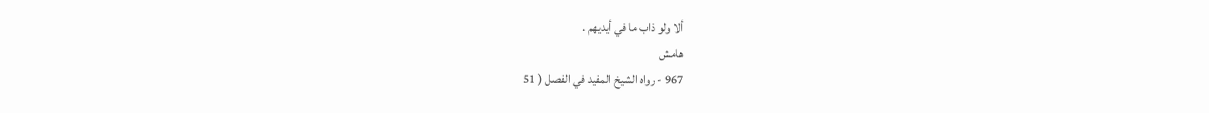ألا ولو ذاب ما في أيديهم .
هامش
967 - رواه الشيخ المفيد في الفصل ( 51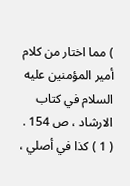) مما اختار من كلام أمير المؤمنين عليه السلام في كتاب
الارشاد ، ص 154 .
( 1 ) كذا في أصلي ،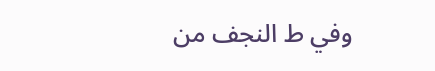وفي ط النجف من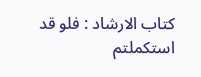كتاب الارشاد : فلو قد استكملتم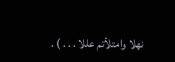نهلا وامتلأتم عللا . . . ) .